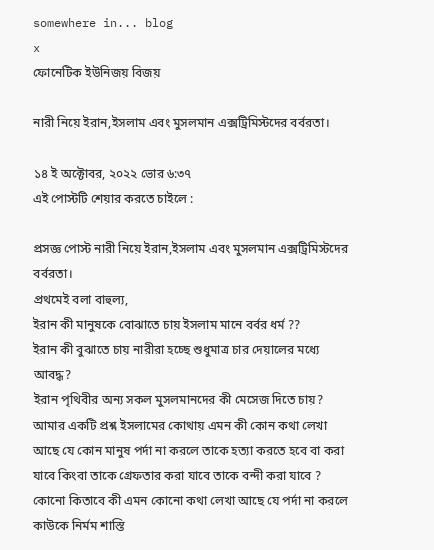somewhere in... blog
x
ফোনেটিক ইউনিজয় বিজয়

নারী নিয়ে ইরান,ইসলাম এবং মুসলমান এক্সট্রিমিস্টদের বর্বরতা।

১৪ ই অক্টোবর, ২০২২ ভোর ৬:৩৭
এই পোস্টটি শেয়ার করতে চাইলে :

প্রসজ্ঞ পোস্ট নারী নিয়ে ইরান,ইসলাম এবং মুসলমান এক্সট্রিমিস্টদের বর্বরতা।
প্রথমেই বলা বাহুল্য,
ইরান কী মানুষকে বোঝাতে চায় ইসলাম মানে বর্বর ধর্ম ??
ইরান কী বুঝাতে চায় নারীরা হচ্ছে শুধুমাত্র চার দেয়ালের মধ্যে আবদ্ধ?
ইরান পৃথিবীর অন্য সকল মুসলমানদের কী মেসেজ দিতে চায়?
আমার একটি প্রশ্ন ইসলামের কোথায় এমন কী কোন কথা লেখা আছে যে কোন মানুষ পর্দা না করলে তাকে হত্যা করতে হবে বা করা যাবে কিংবা তাকে গ্রেফতার করা যাবে তাকে বন্দী করা যাবে ?
কোনো কিতাবে কী এমন কোনো কথা লেখা আছে যে পর্দা না করলে কাউকে নির্মম শাস্তি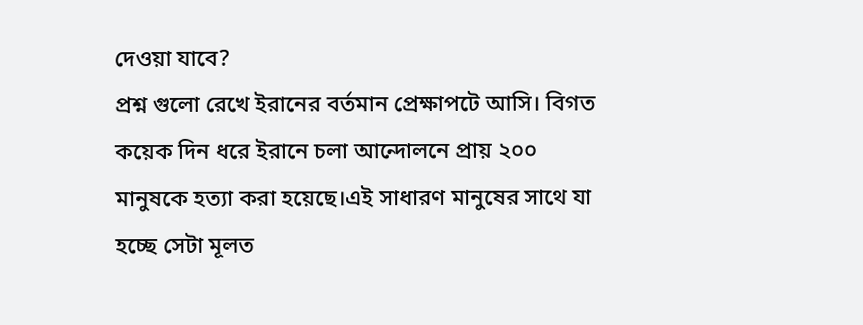দেওয়া যাবে?
প্রশ্ন গুলো রেখে ইরানের বর্তমান প্রেক্ষাপটে আসি। বিগত কয়েক দিন ধরে ইরানে চলা আন্দোলনে প্রায় ২০০ মানুষকে হত্যা করা হয়েছে।এই সাধারণ মানুষের সাথে যা হচ্ছে সেটা মূলত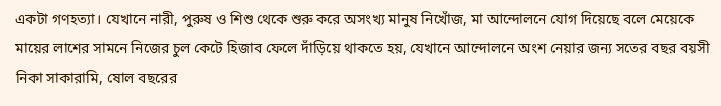একটা গণহত্যা। যেখানে নারী, পুরুষ ও শিশু থেকে শুরু করে অসংখ্য মানুষ নিখোঁজ, মা আন্দোলনে যোগ দিয়েছে বলে মেয়েকে মায়ের লাশের সামনে নিজের চুল কেটে হিজাব ফেলে দাঁড়িয়ে থাকতে হয়, যেখানে আন্দোলনে অংশ নেয়ার জন্য সতের বছর বয়সী নিকা সাকারামি, ষোল বছরের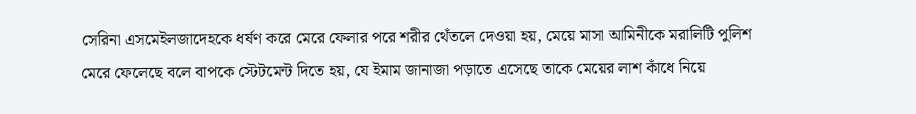সেরিনা এসমেইলজাদেহকে ধর্ষণ করে মেরে ফেলার পরে শরীর থেঁতলে দেওয়া হয়, মেয়ে মাসা আমিনীকে মরালিটি পুলিশ মেরে ফেলেছে বলে বাপকে স্টেটমেন্ট দিতে হয়, যে ইমাম জানাজা পড়াতে এসেছে তাকে মেয়ের লাশ কাঁধে নিয়ে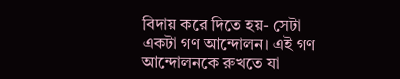বিদায় করে দিতে হয়- সেটা একটা গণ আন্দোলন। এই গণ আন্দোলনকে রুখতে যা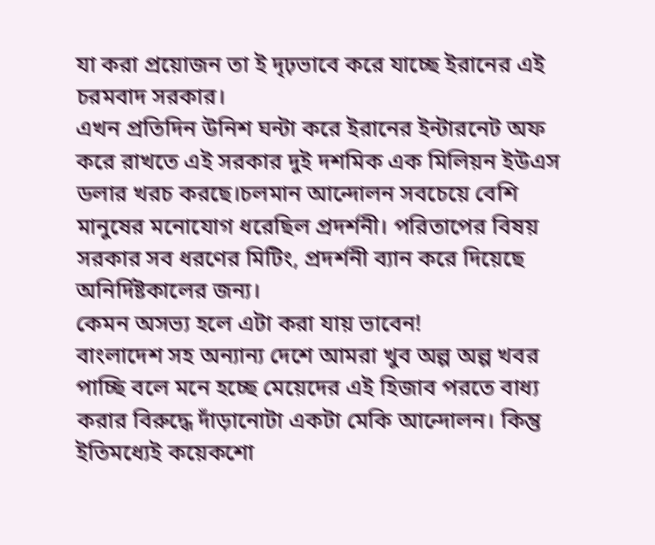যা করা প্রয়োজন তা ই দৃঢ়ভাবে করে যাচ্ছে ইরানের এই চরমবাদ সরকার।
এখন প্রতিদিন উনিশ ঘন্টা করে ইরানের ইন্টারনেট অফ করে রাখতে এই সরকার দুই দশমিক এক মিলিয়ন ইউএস ডলার খরচ করছে।চলমান আন্দোলন সবচেয়ে বেশি মানুষের মনোযোগ ধরেছিল প্রদর্শনী। পরিতাপের বিষয় সরকার সব ধরণের মিটিং, প্রদর্শনী ব্যান করে দিয়েছে অনির্দিষ্টকালের জন্য।
কেমন অসভ্য হলে এটা করা যায় ভাবেন!
বাংলাদেশ সহ অন্যান্য দেশে আমরা খুব অল্প অল্প খবর পাচ্ছি বলে মনে হচ্ছে মেয়েদের এই হিজাব পরতে বাধ্য করার বিরুদ্ধে দাঁড়ানোটা একটা মেকি আন্দোলন। কিন্তু ইতিমধ্যেই কয়েকশো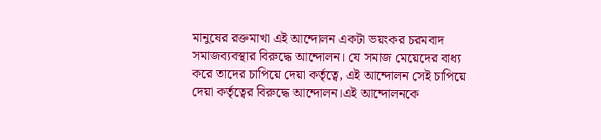মানুষের রক্তমাখা এই আন্দোলন একটা ভয়ংকর চরমবাদ সমাজব্যবস্থার বিরুদ্ধে আন্দোলন। যে সমাজ মেয়েদের বাধ্য করে তাদের চাপিয়ে দেয়া কর্তৃত্বে, এই আন্দোলন সেই চাপিয়ে দেয়া কর্তৃত্বের বিরুদ্ধে আন্দোলন।এই আন্দোলনকে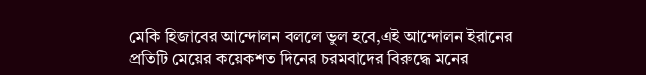মেকি হিজাবের আন্দোলন বললে ভুল হবে,এই আন্দোলন ইরানের প্রতিটি মেয়ের কয়েকশত দিনের চরমবাদের বিরুদ্ধে মনের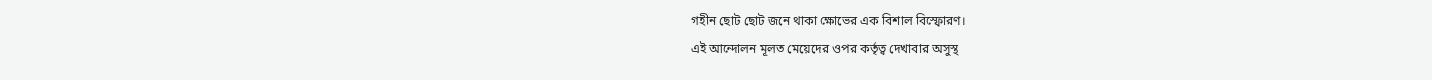গহীন ছোট ছোট জনে থাকা ক্ষোভের এক বিশাল বিস্ফোরণ।
এই আন্দোলন মূলত মেয়েদের ওপর কর্তৃত্ব দেখাবার অসুস্থ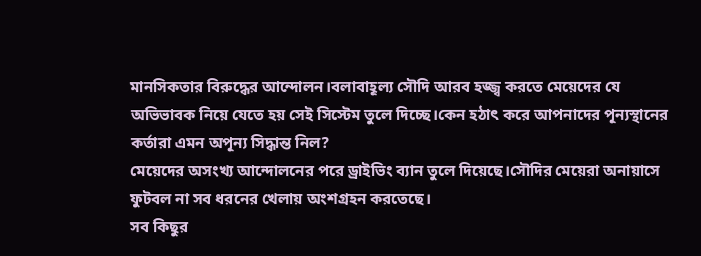মানসিকতার বিরুদ্ধের আন্দোলন।বলাবাহূল্য সৌদি আরব হজ্জ্ব করতে মেয়েদের যে অভিভাবক নিয়ে যেতে হয় সেই সিস্টেম তুলে দিচ্ছে।কেন হঠাৎ করে আপনাদের পূন্যস্থানের কর্তারা এমন অপূন্য সিদ্ধান্ত নিল?
মেয়েদের অসংখ্য আন্দোলনের পরে ড্রাইভিং ব্যান তুলে দিয়েছে।সৌদির মেয়েরা অনায়াসে ফুটবল না সব ধরনের খেলায় অংশগ্রহন করতেছে।
সব কিছুর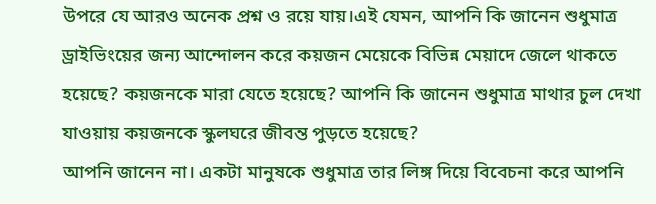উপরে যে আরও অনেক প্রশ্ন ও রয়ে যায়।এই যেমন, আপনি কি জানেন শুধুমাত্র ড্রাইভিংয়ের জন্য আন্দোলন করে কয়জন মেয়েকে বিভিন্ন মেয়াদে জেলে থাকতে হয়েছে? কয়জনকে মারা যেতে হয়েছে? আপনি কি জানেন শুধুমাত্র মাথার চুল দেখা যাওয়ায় কয়জনকে স্কুলঘরে জীবন্ত পুড়তে হয়েছে?
আপনি জানেন না। একটা মানুষকে শুধুমাত্র তার লিঙ্গ দিয়ে বিবেচনা করে আপনি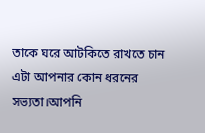তাকে ঘরে আটকিতে রাখতে চান এটা আপনার কোন ধরনের সভ্যতা।আপনি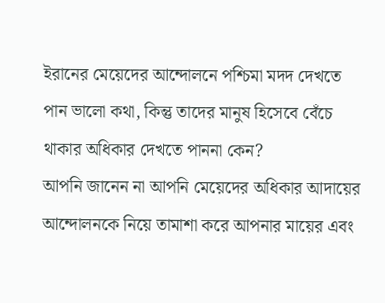ইরানের মেয়েদের আন্দোলনে পশ্চিমা মদদ দেখতে পান ভালো কথা, কিন্তু তাদের মানুষ হিসেবে বেঁচে থাকার অধিকার দেখতে পাননা কেন?
আপনি জানেন না আপনি মেয়েদের অধিকার আদায়ের আন্দোলনকে নিয়ে তামাশা করে আপনার মায়ের এবং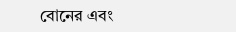বোনের এবং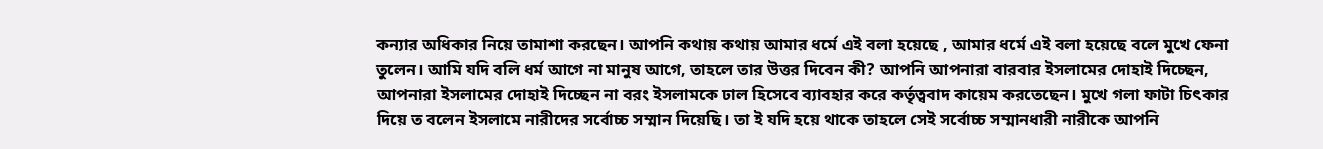কন্যার অধিকার নিয়ে তামাশা করছেন। আপনি কথায় কথায় আমার ধর্মে এই বলা হয়েছে , আমার ধর্মে এই বলা হয়েছে বলে মুখে ফেনা তুলেন। আমি যদি বলি ধর্ম আগে না মানুষ আগে, তাহলে তার উত্তর দিবেন কী? আপনি আপনারা বারবার ইসলামের দোহাই দিচ্ছেন, আপনারা ইসলামের দোহাই দিচ্ছেন না বরং ইসলামকে ঢাল হিসেবে ব্যাবহার করে কর্তৃত্ববাদ কায়েম করতেছেন। মুখে গলা ফাটা চিৎকার দিয়ে ত বলেন ইসলামে নারীদের সর্বোচ্চ সম্মান দিয়েছি। তা ই যদি হয়ে থাকে তাহলে সেই সর্বোচ্চ সম্মানধারী নারীকে আপনি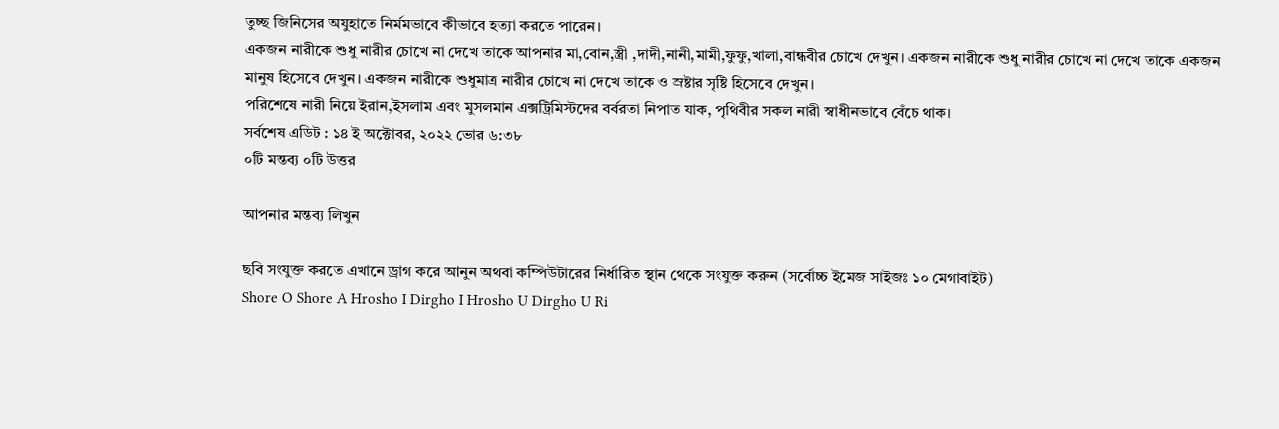তুচ্ছ জিনিসের অযুহাতে নির্মমভাবে কীভাবে হত্যা করতে পারেন।
একজন নারীকে শুধু নারীর চোখে না দেখে তাকে আপনার মা,বোন,স্ত্রী ,দাদী,নানী,মামী,ফুফু,খালা,বান্ধবীর চোখে দেখুন। একজন নারীকে শুধু নারীর চোখে না দেখে তাকে একজন মানুষ হিসেবে দেখুন। একজন নারীকে শুধুমাত্র নারীর চোখে না দেখে তাকে ও স্রষ্টার সৃষ্টি হিসেবে দেখুন।
পরিশেষে নারী নিয়ে ইরান,ইসলাম এবং মুসলমান এক্সট্রিমিস্টদের বর্বরতা নিপাত যাক, পৃথিবীর সকল নারী স্বাধীনভাবে বেঁচে থাক।
সর্বশেষ এডিট : ১৪ ই অক্টোবর, ২০২২ ভোর ৬:৩৮
০টি মন্তব্য ০টি উত্তর

আপনার মন্তব্য লিখুন

ছবি সংযুক্ত করতে এখানে ড্রাগ করে আনুন অথবা কম্পিউটারের নির্ধারিত স্থান থেকে সংযুক্ত করুন (সর্বোচ্চ ইমেজ সাইজঃ ১০ মেগাবাইট)
Shore O Shore A Hrosho I Dirgho I Hrosho U Dirgho U Ri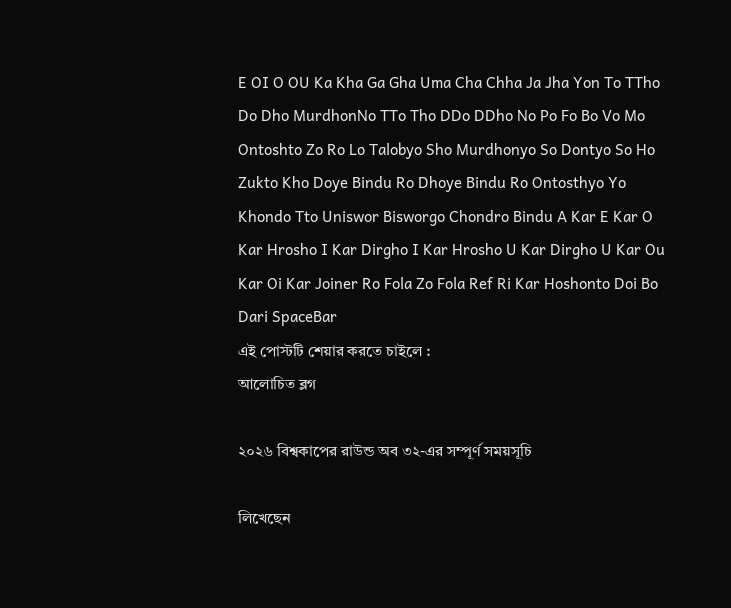E OI O OU Ka Kha Ga Gha Uma Cha Chha Ja Jha Yon To TTho Do Dho MurdhonNo TTo Tho DDo DDho No Po Fo Bo Vo Mo Ontoshto Zo Ro Lo Talobyo Sho Murdhonyo So Dontyo So Ho Zukto Kho Doye Bindu Ro Dhoye Bindu Ro Ontosthyo Yo Khondo Tto Uniswor Bisworgo Chondro Bindu A Kar E Kar O Kar Hrosho I Kar Dirgho I Kar Hrosho U Kar Dirgho U Kar Ou Kar Oi Kar Joiner Ro Fola Zo Fola Ref Ri Kar Hoshonto Doi Bo Dari SpaceBar
এই পোস্টটি শেয়ার করতে চাইলে :
আলোচিত ব্লগ

২০২৬ বিশ্বকাপের রাউন্ড অব ৩২-এর সম্পূর্ণ সময়সূচি

লিখেছেন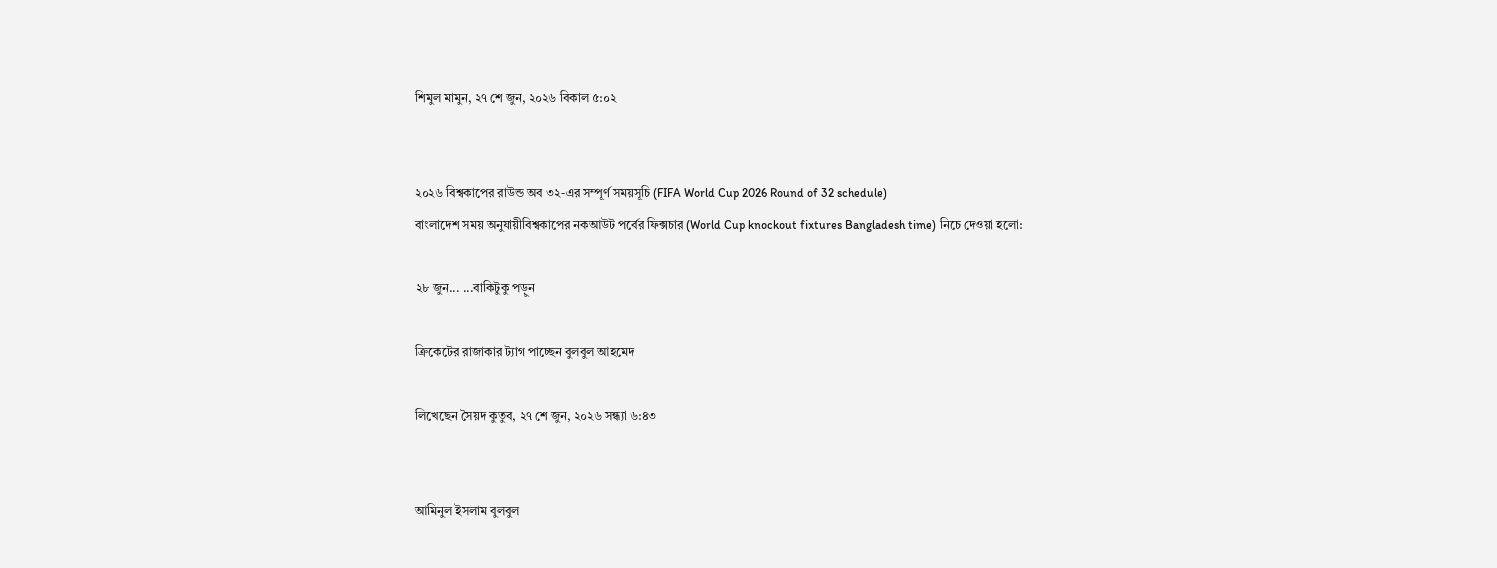শিমুল মামুন, ২৭ শে জুন, ২০২৬ বিকাল ৫:০২


২০২৬ বিশ্বকাপের রাউন্ড অব ৩২-এর সম্পূর্ণ সময়সূচি (FIFA World Cup 2026 Round of 32 schedule)
বাংলাদেশ সময় অনুযায়ীবিশ্বকাপের নকআউট পর্বের ফিক্সচার (World Cup knockout fixtures Bangladesh time) নিচে দেওয়া হলো:

২৮ জুন... ...বাকিটুকু পড়ুন

ক্রিকেটের রাজাকার ট্যাগ পাচ্ছেন বুলবুল আহমেদ

লিখেছেন সৈয়দ কুতুব, ২৭ শে জুন, ২০২৬ সন্ধ্যা ৬:৪৩


আমিনুল ইসলাম বুলবুল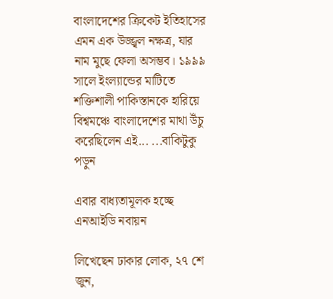বাংলাদেশের ক্রিকেট ইতিহাসের এমন এক উজ্জ্বল নক্ষত্র, যার নাম মুছে ফেলা অসম্ভব। ১৯৯৯ সালে ইংল্যান্ডের মাটিতে শক্তিশালী পাকিস্তানকে হারিয়ে বিশ্বমঞ্চে বাংলাদেশের মাথা উঁচু করেছিলেন এই... ...বাকিটুকু পড়ুন

এবার বাধ্যতামূলক হচ্ছে এনআইডি নবায়ন

লিখেছেন ঢাকার লোক, ২৭ শে জুন,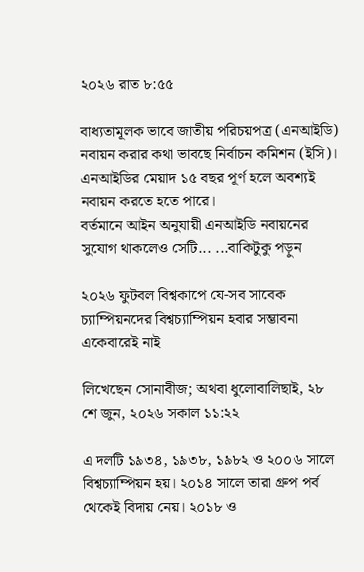২০২৬ রাত ৮:৫৫

বাধ্যতামূলক ভাবে জাতীয় পরিচয়পত্র (এনআইডি) নবায়ন করার কথা ভাবছে নির্বাচন কমিশন (ইসি)। এনআইডির মেয়াদ ১৫ বছর পূর্ণ হলে অবশ্যই নবায়ন করতে হতে পারে।
বর্তমানে আইন অনুযায়ী এনআইডি নবায়নের সুযোগ থাকলেও সেটি... ...বাকিটুকু পড়ুন

২০২৬ ফুটবল বিশ্বকাপে যে-সব সাবেক চ্যাম্পিয়নদের বিশ্বচ্যাম্পিয়ন হবার সম্ভাবনা একেবারেই নাই

লিখেছেন সোনাবীজ; অথবা ধুলোবালিছাই, ২৮ শে জুন, ২০২৬ সকাল ১১:২২

এ দলটি ১৯৩৪, ১৯৩৮, ১৯৮২ ও ২০০৬ সালে বিশ্বচ্যাম্পিয়ন হয়। ২০১৪ সালে তারা গ্রুপ পর্ব থেকেই বিদায় নেয়। ২০১৮ ও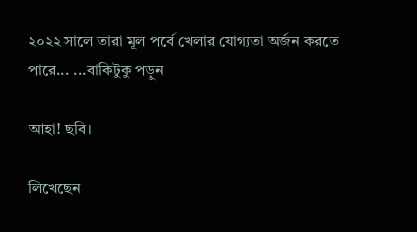২০২২ সালে তারা মূল পর্বে খেলার যোগ্যতা অর্জন করতে পারে... ...বাকিটুকু পড়ুন

আহা! ছবি।

লিখেছেন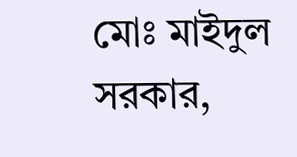মোঃ মাইদুল সরকার,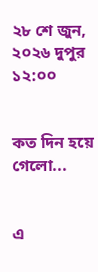২৮ শে জুন, ২০২৬ দুপুর ১২:০০


কত দিন হয়ে গেলো...


এ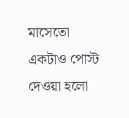মাসেতো একটাও পোস্ট দেওয়া হলো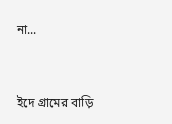না...


ইদে গ্রামের বাড়ি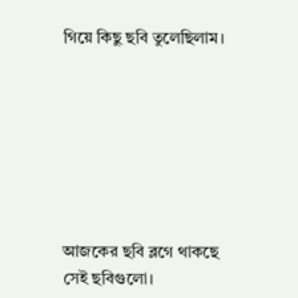গিয়ে কিছু ছবি তুলেছিলাম।







আজকের ছবি ব্লগে থাকছে সেই ছবিগুলো।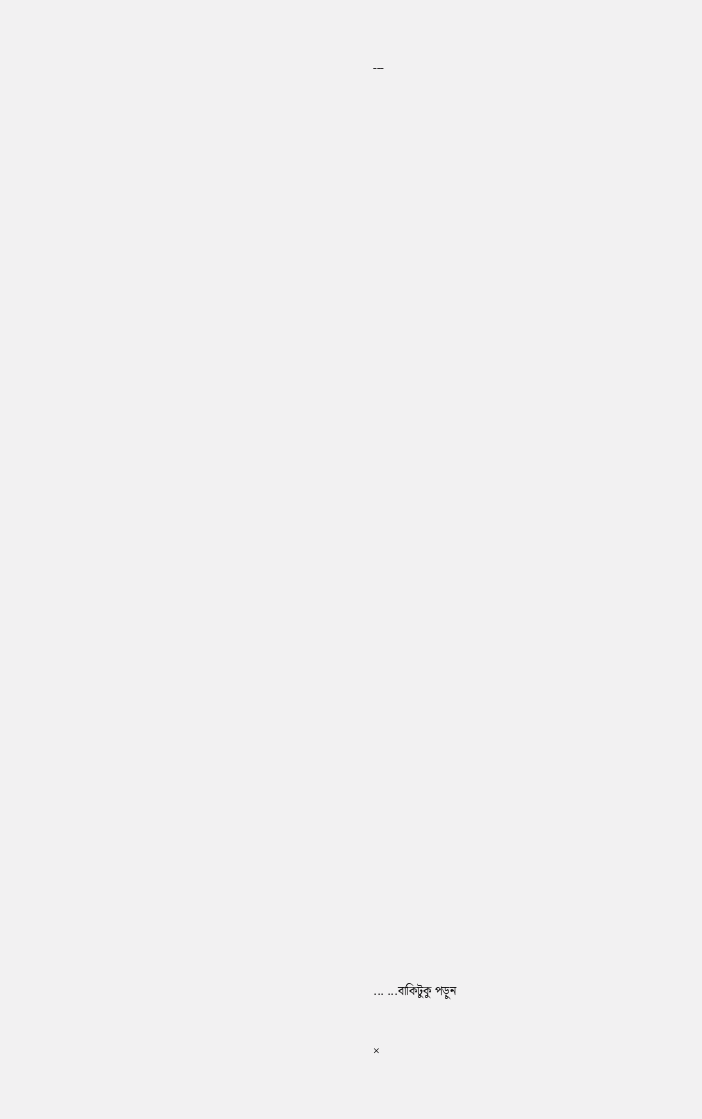---






























... ...বাকিটুকু পড়ুন

×